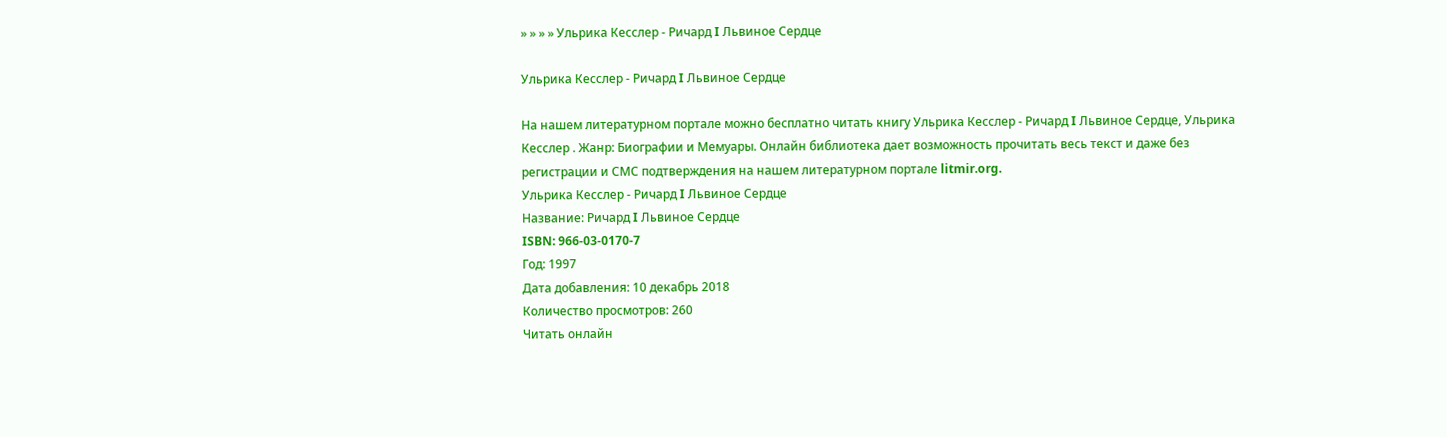» » » » Ульрика Кесслер - Ричард I Львиное Сердце

Ульрика Кесслер - Ричард I Львиное Сердце

На нашем литературном портале можно бесплатно читать книгу Ульрика Кесслер - Ричард I Львиное Сердце, Ульрика Кесслер . Жанр: Биографии и Мемуары. Онлайн библиотека дает возможность прочитать весь текст и даже без регистрации и СМС подтверждения на нашем литературном портале litmir.org.
Ульрика Кесслер - Ричард I Львиное Сердце
Название: Ричард I Львиное Сердце
ISBN: 966-03-0170-7
Год: 1997
Дата добавления: 10 декабрь 2018
Количество просмотров: 260
Читать онлайн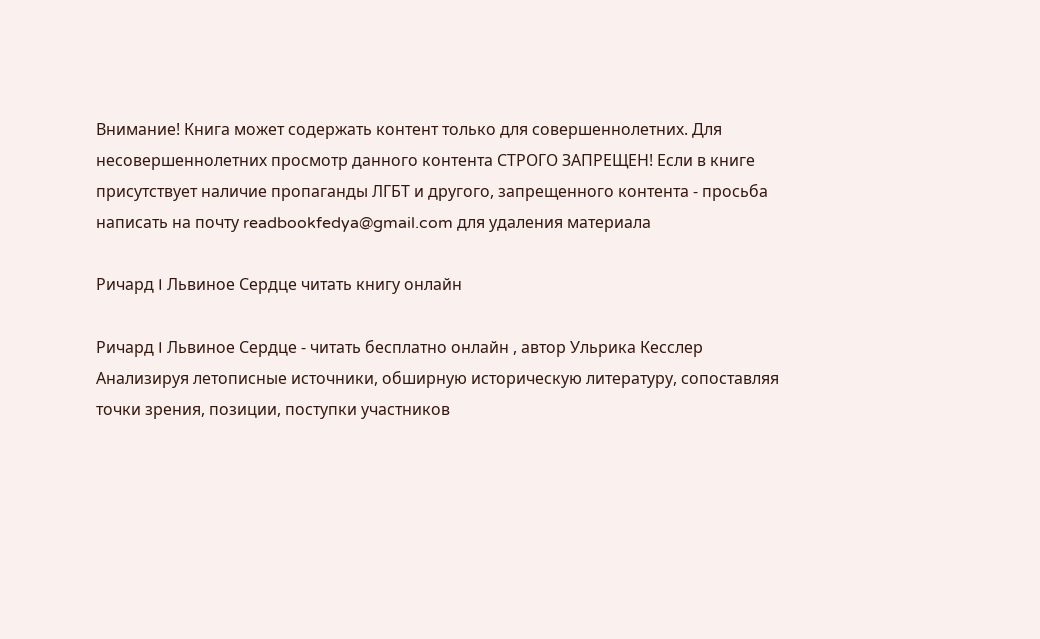Внимание! Книга может содержать контент только для совершеннолетних. Для несовершеннолетних просмотр данного контента СТРОГО ЗАПРЕЩЕН! Если в книге присутствует наличие пропаганды ЛГБТ и другого, запрещенного контента - просьба написать на почту readbookfedya@gmail.com для удаления материала

Ричард I Львиное Сердце читать книгу онлайн

Ричард I Львиное Сердце - читать бесплатно онлайн , автор Ульрика Кесслер
Анализируя летописные источники, обширную историческую литературу, сопоставляя точки зрения, позиции, поступки участников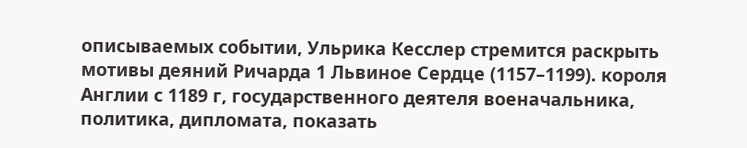описываемых событии, Ульрика Кесслер стремится раскрыть мотивы деяний Ричарда 1 Львиное Сердце (1157–1199). короля Англии с 1189 г, государственного деятеля военачальника, политика, дипломата, показать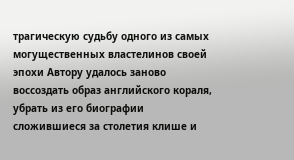трагическую судьбу одного из самых могущественных властелинов своей эпохи Автору удалось заново воссоздать образ английского кораля, убрать из его биографии сложившиеся за столетия клише и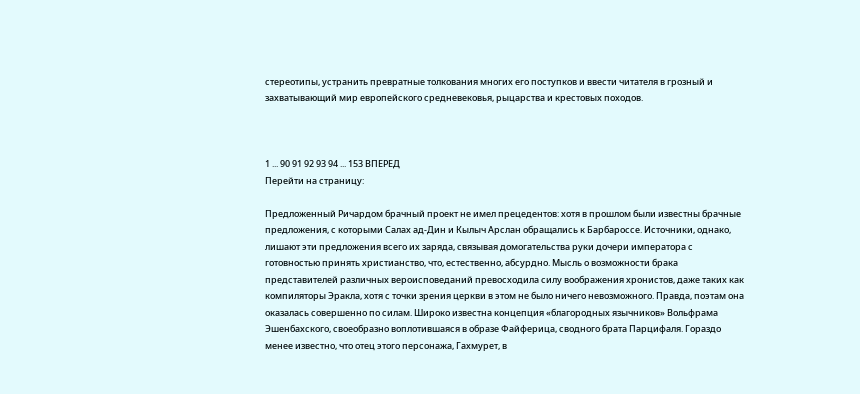стереотипы, устранить превратные толкования многих его поступков и ввести читателя в грозный и захватывающий мир европейского средневековья, рыцарства и крестовых походов.



1 ... 90 91 92 93 94 ... 153 ВПЕРЕД
Перейти на страницу:

Предложенный Ричардом брачный проект не имел прецедентов: хотя в прошлом были известны брачные предложения, с которыми Салах ад-Дин и Кылыч Арслан обращались к Барбароссе. Источники, однако, лишают эти предложения всего их заряда, связывая домогательства руки дочери императора с готовностью принять христианство, что, естественно, абсурдно. Мысль о возможности брака представителей различных вероисповеданий превосходила силу воображения хронистов, даже таких как компиляторы Эракла, хотя с точки зрения церкви в этом не было ничего невозможного. Правда, поэтам она оказалась совершенно по силам. Широко известна концепция «благородных язычников» Вольфрама Эшенбахского, своеобразно воплотившаяся в образе Файферица, сводного брата Парцифаля. Гораздо менее известно, что отец этого персонажа, Гахмурет, в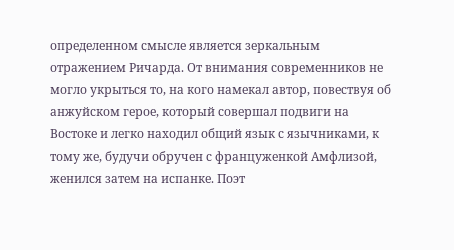определенном смысле является зеркальным отражением Ричарда. От внимания современников не могло укрыться то, на кого намекал автор, повествуя об анжуйском герое, который совершал подвиги на Востоке и легко находил общий язык с язычниками, к тому же, будучи обручен с француженкой Амфлизой, женился затем на испанке. Поэт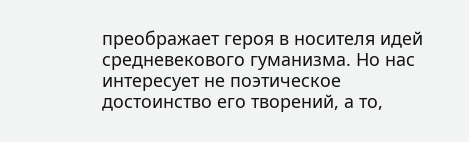преображает героя в носителя идей средневекового гуманизма. Но нас интересует не поэтическое достоинство его творений, а то,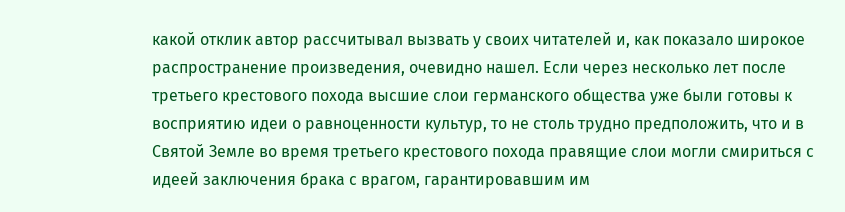какой отклик автор рассчитывал вызвать у своих читателей и, как показало широкое распространение произведения, очевидно нашел. Если через несколько лет после третьего крестового похода высшие слои германского общества уже были готовы к восприятию идеи о равноценности культур, то не столь трудно предположить, что и в Святой Земле во время третьего крестового похода правящие слои могли смириться с идеей заключения брака с врагом, гарантировавшим им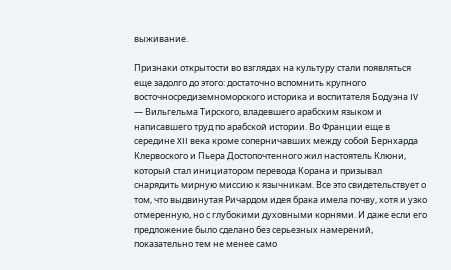выживание.

Признаки открытости во взглядах на культуру стали появляться еще задолго до этого: достаточно вспомнить крупного восточносредиземноморского историка и воспитателя Бодуэна IV — Вильгельма Тирского, владевшего арабским языком и написавшего труд по арабской истории. Во Франции еще в середине XII века кроме соперничавших между собой Бернхарда Клервоского и Пьера Достопочтенного жил настоятель Клюни, который стал инициатором перевода Корана и призывал снарядить мирную миссию к язычникам. Все это свидетельствует о том, что выдвинутая Ричардом идея брака имела почву, хотя и узко отмеренную, но с глубокими духовными корнями. И даже если его предложение было сделано без серьезных намерений, показательно тем не менее само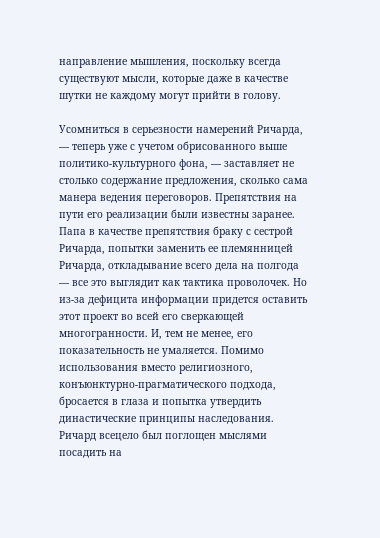направление мышления, поскольку всегда существуют мысли, которые даже в качестве шутки не каждому могут прийти в голову.

Усомниться в серьезности намерений Ричарда, — теперь уже с учетом обрисованного выше политико-культурного фона, — заставляет не столько содержание предложения, сколько сама манера ведения переговоров. Препятствия на пути его реализации были известны заранее. Папа в качестве препятствия браку с сестрой Ричарда, попытки заменить ее племянницей Ричарда, откладывание всего дела на полгода — все это выглядит как тактика проволочек. Но из-за дефицита информации придется оставить этот проект во всей его сверкающей многогранности. И, тем не менее, его показательность не умаляется. Помимо использования вместо религиозного, конъюнктурно-прагматического подхода, бросается в глаза и попытка утвердить династические принципы наследования. Ричард всецело был поглощен мыслями посадить на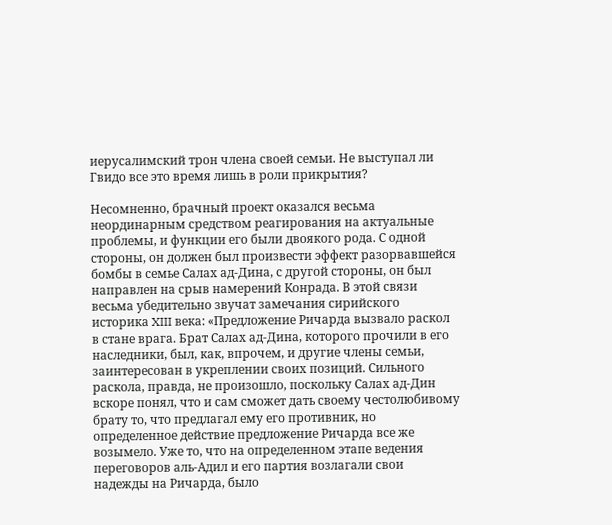иерусалимский трон члена своей семьи. Не выступал ли Гвидо все это время лишь в роли прикрытия?

Несомненно, брачный проект оказался весьма неординарным средством реагирования на актуальные проблемы, и функции его были двоякого рода. С одной стороны, он должен был произвести эффект разорвавшейся бомбы в семье Салах ад-Дина, с другой стороны, он был направлен на срыв намерений Конрада. В этой связи весьма убедительно звучат замечания сирийского историка XIII века: «Предложение Ричарда вызвало раскол в стане врага. Брат Салах ад-Дина, которого прочили в его наследники, был, как, впрочем, и другие члены семьи, заинтересован в укреплении своих позиций. Сильного раскола, правда, не произошло, поскольку Салах ад-Дин вскоре понял, что и сам сможет дать своему честолюбивому брату то, что предлагал ему его противник, но определенное действие предложение Ричарда все же возымело. Уже то, что на определенном этапе ведения переговоров аль-Адил и его партия возлагали свои надежды на Ричарда, было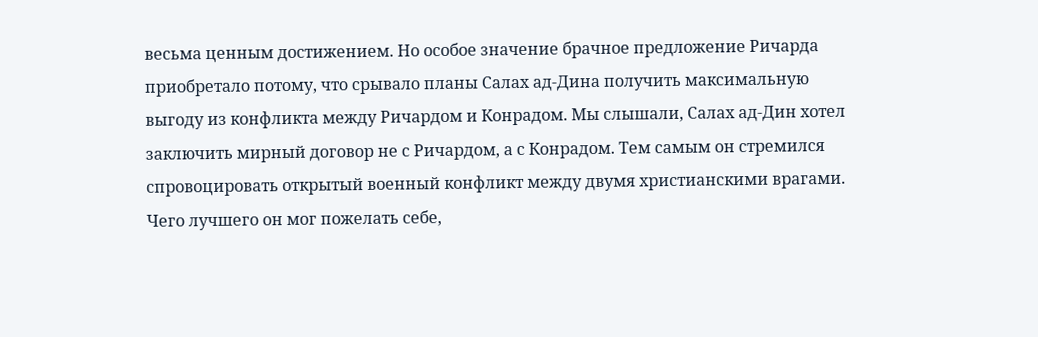весьма ценным достижением. Но особое значение брачное предложение Ричарда приобретало потому, что срывало планы Салах ад-Дина получить максимальную выгоду из конфликта между Ричардом и Конрадом. Мы слышали, Салах ад-Дин хотел заключить мирный договор не с Ричардом, а с Конрадом. Тем самым он стремился спровоцировать открытый военный конфликт между двумя христианскими врагами. Чего лучшего он мог пожелать себе,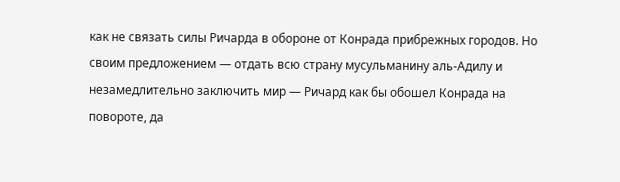как не связать силы Ричарда в обороне от Конрада прибрежных городов. Но своим предложением — отдать всю страну мусульманину аль-Адилу и незамедлительно заключить мир — Ричард как бы обошел Конрада на повороте, да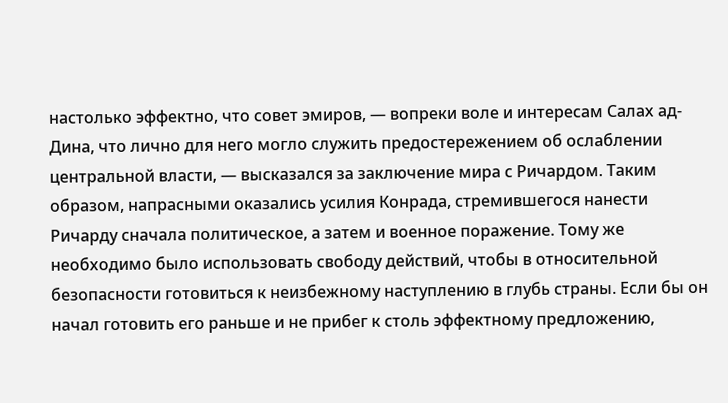настолько эффектно, что совет эмиров, — вопреки воле и интересам Салах ад-Дина, что лично для него могло служить предостережением об ослаблении центральной власти, — высказался за заключение мира с Ричардом. Таким образом, напрасными оказались усилия Конрада, стремившегося нанести Ричарду сначала политическое, а затем и военное поражение. Тому же необходимо было использовать свободу действий, чтобы в относительной безопасности готовиться к неизбежному наступлению в глубь страны. Если бы он начал готовить его раньше и не прибег к столь эффектному предложению,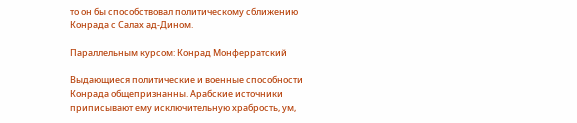то он бы способствовал политическому сближению Конрада с Салах ад-Дином.

Параллельным курсом: Конрад Монферратский

Выдающиеся политические и военные способности Конрада общепризнанны. Арабские источники приписывают ему исключительную храбрость, ум,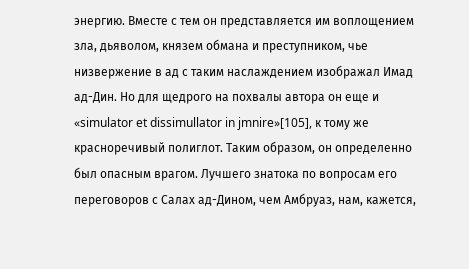энергию. Вместе с тем он представляется им воплощением зла, дьяволом, князем обмана и преступником, чье низвержение в ад с таким наслаждением изображал Имад ад-Дин. Но для щедрого на похвалы автора он еще и «simulator et dissimullator in jmnire»[105], к тому же красноречивый полиглот. Таким образом, он определенно был опасным врагом. Лучшего знатока по вопросам его переговоров с Салах ад-Дином, чем Амбруаз, нам, кажется,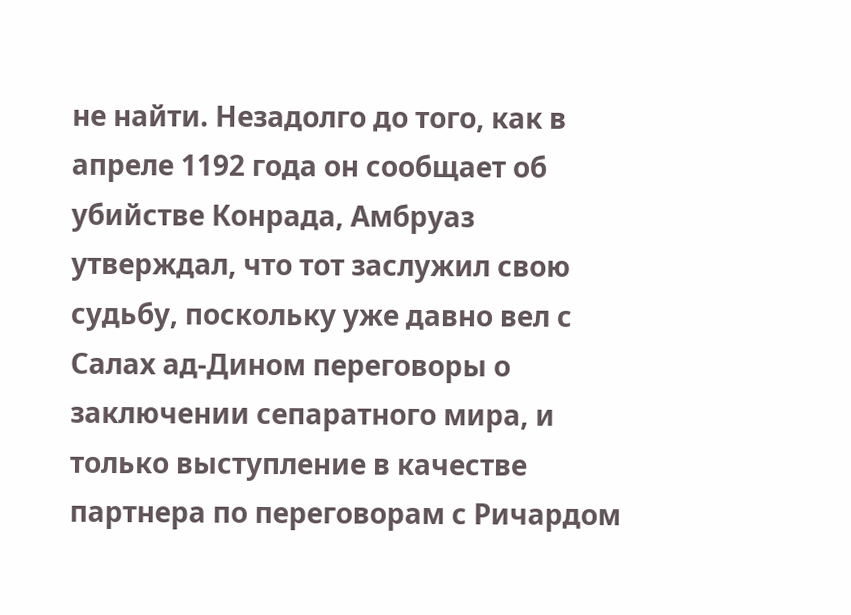не найти. Незадолго до того, как в апреле 1192 года он сообщает об убийстве Конрада, Амбруаз утверждал, что тот заслужил свою судьбу, поскольку уже давно вел с Салах ад-Дином переговоры о заключении сепаратного мира, и только выступление в качестве партнера по переговорам с Ричардом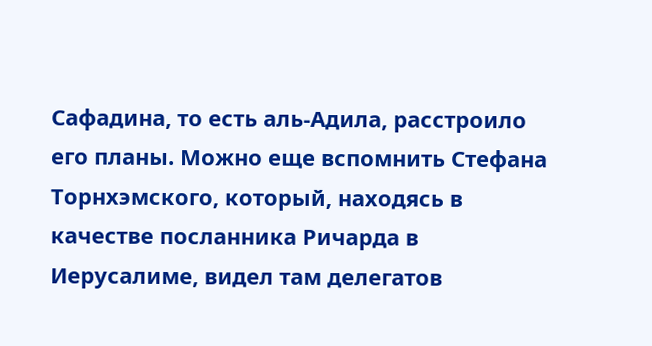Сафадина, то есть аль-Адила, расстроило его планы. Можно еще вспомнить Стефана Торнхэмского, который, находясь в качестве посланника Ричарда в Иерусалиме, видел там делегатов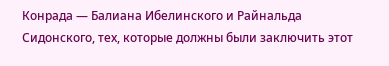Конрада — Балиана Ибелинского и Райнальда Сидонского, тех, которые должны были заключить этот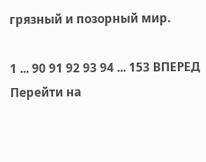грязный и позорный мир.

1 ... 90 91 92 93 94 ... 153 ВПЕРЕД
Перейти на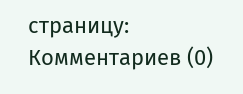страницу:
Комментариев (0)